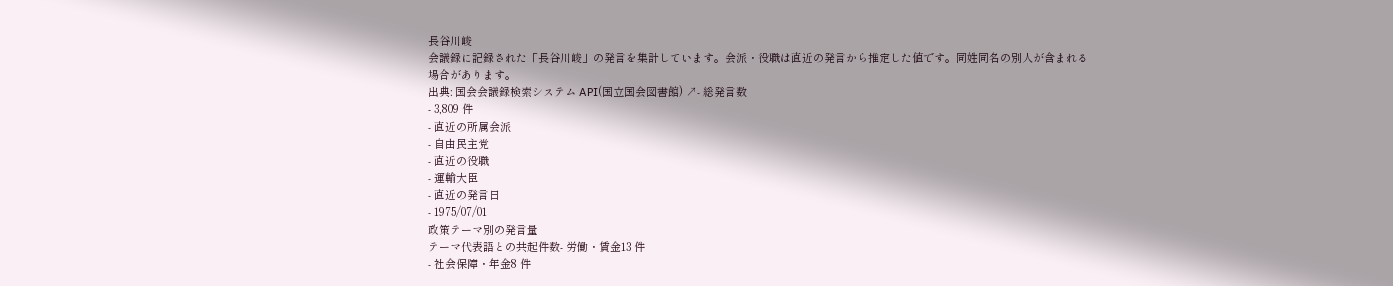長谷川峻
会議録に記録された「長谷川峻」の発言を集計しています。会派・役職は直近の発言から推定した値です。同姓同名の別人が含まれる場合があります。
出典: 国会会議録検索システム API(国立国会図書館) ↗- 総発言数
- 3,809 件
- 直近の所属会派
- 自由民主党
- 直近の役職
- 運輸大臣
- 直近の発言日
- 1975/07/01
政策テーマ別の発言量
テーマ代表語との共起件数- 労働・賃金13 件
- 社会保障・年金8 件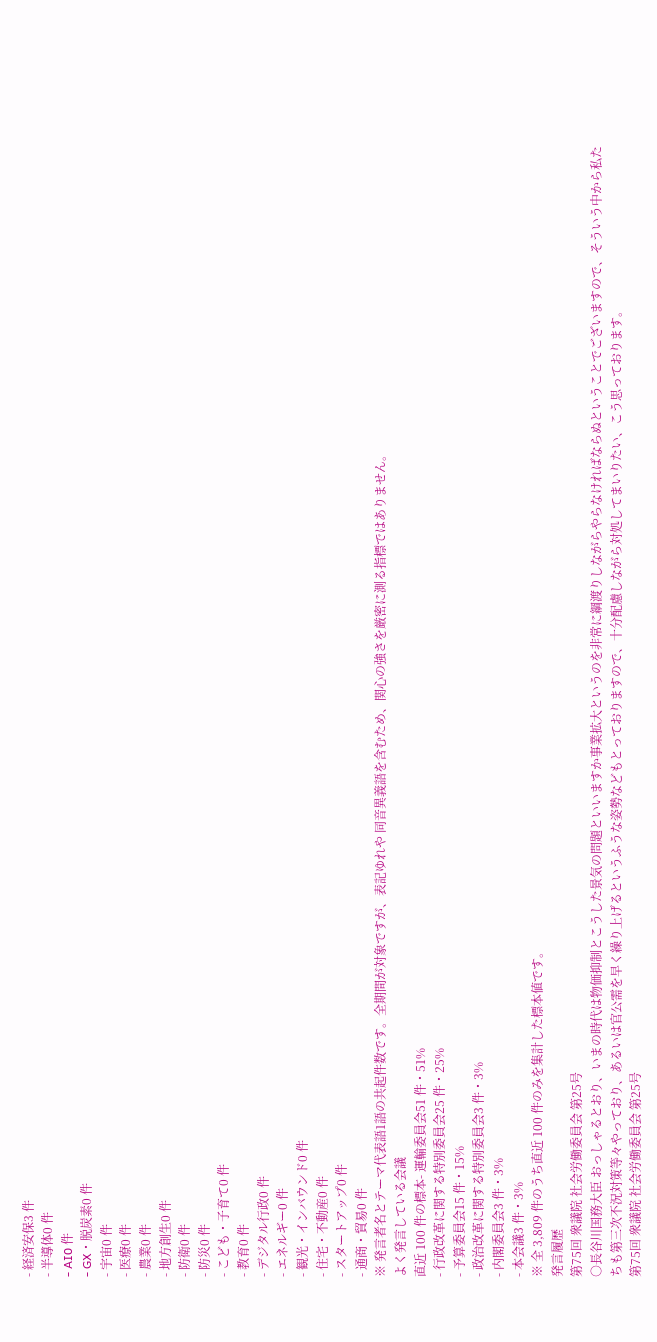- 経済安保3 件
- 半導体0 件
- AI0 件
- GX・脱炭素0 件
- 宇宙0 件
- 医療0 件
- 農業0 件
- 地方創生0 件
- 防衛0 件
- 防災0 件
- こども・子育て0 件
- 教育0 件
- デジタル行政0 件
- エネルギー0 件
- 観光・インバウンド0 件
- 住宅・不動産0 件
- スタートアップ0 件
- 通商・貿易0 件
※ 発言者名とテーマ代表語1語の共起件数です。全期間が対象ですが、表記ゆれや 同音異義語を含むため、関心の強さを厳密に測る指標ではありません。
よく発言している会議
直近 100 件の標本- 運輸委員会51 件・51%
- 行政改革に関する特別委員会25 件・25%
- 予算委員会15 件・15%
- 政治改革に関する特別委員会3 件・3%
- 内閣委員会3 件・3%
- 本会議3 件・3%
※ 全 3,809 件のうち直近 100 件のみを集計した標本値です。
発言履歴
第75回 衆議院 社会労働委員会 第25号
○長谷川国務大臣 おっしゃるとおり、いまの時代は物価抑制とこうした景気の問題といいますか事業拡大というのを非常に綱渡りしながらやらなければならぬということでございますので、そういう中から私たちも第三次不況対策等々やっており、あるいは官公需を早く繰り上げるというふうな姿勢などもとっておりますので、十分配慮しながら対処してまいりたい、こう思っております。
第75回 衆議院 社会労働委員会 第25号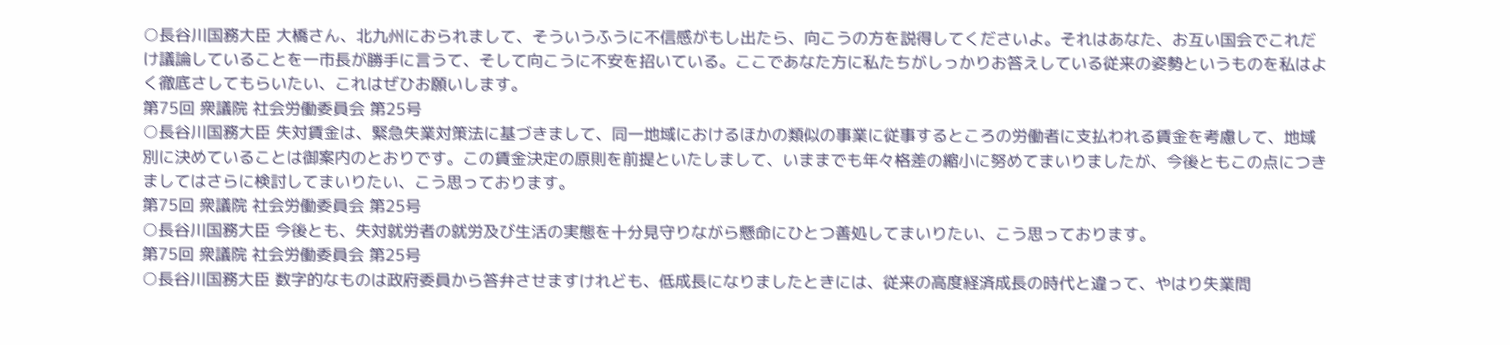○長谷川国務大臣 大橋さん、北九州におられまして、そういうふうに不信感がもし出たら、向こうの方を説得してくださいよ。それはあなた、お互い国会でこれだけ議論していることを一市長が勝手に言うて、そして向こうに不安を招いている。ここであなた方に私たちがしっかりお答えしている従来の姿勢というものを私はよく徹底さしてもらいたい、これはぜひお願いします。
第75回 衆議院 社会労働委員会 第25号
○長谷川国務大臣 失対賃金は、緊急失業対策法に基づきまして、同一地域におけるほかの類似の事業に従事するところの労働者に支払われる賃金を考慮して、地域別に決めていることは御案内のとおりです。この賃金決定の原則を前提といたしまして、いままでも年々格差の縮小に努めてまいりましたが、今後ともこの点につきましてはさらに検討してまいりたい、こう思っております。
第75回 衆議院 社会労働委員会 第25号
○長谷川国務大臣 今後とも、失対就労者の就労及び生活の実態を十分見守りながら懸命にひとつ善処してまいりたい、こう思っております。
第75回 衆議院 社会労働委員会 第25号
○長谷川国務大臣 数字的なものは政府委員から答弁させますけれども、低成長になりましたときには、従来の高度経済成長の時代と違って、やはり失業問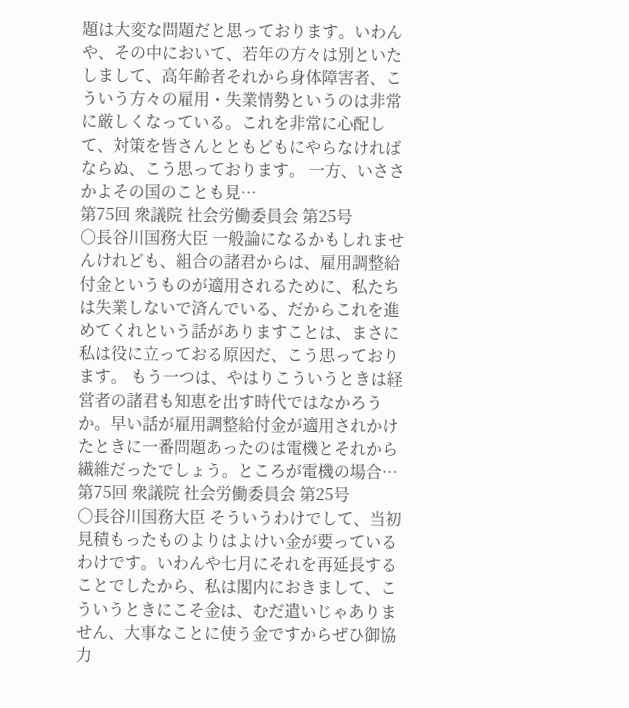題は大変な問題だと思っております。いわんや、その中において、若年の方々は別といたしまして、高年齢者それから身体障害者、こういう方々の雇用・失業情勢というのは非常に厳しくなっている。これを非常に心配して、対策を皆さんとともどもにやらなければならぬ、こう思っております。 一方、いささかよその国のことも見…
第75回 衆議院 社会労働委員会 第25号
○長谷川国務大臣 一般論になるかもしれませんけれども、組合の諸君からは、雇用調整給付金というものが適用されるために、私たちは失業しないで済んでいる、だからこれを進めてくれという話がありますことは、まさに私は役に立っておる原因だ、こう思っております。 もう一つは、やはりこういうときは経営者の諸君も知恵を出す時代ではなかろうか。早い話が雇用調整給付金が適用されかけたときに一番問題あったのは電機とそれから繊維だったでしょう。ところが電機の場合…
第75回 衆議院 社会労働委員会 第25号
○長谷川国務大臣 そういうわけでして、当初見積もったものよりはよけい金が要っているわけです。いわんや七月にそれを再延長することでしたから、私は閣内におきまして、こういうときにこそ金は、むだ遣いじゃありません、大事なことに使う金ですからぜひ御協力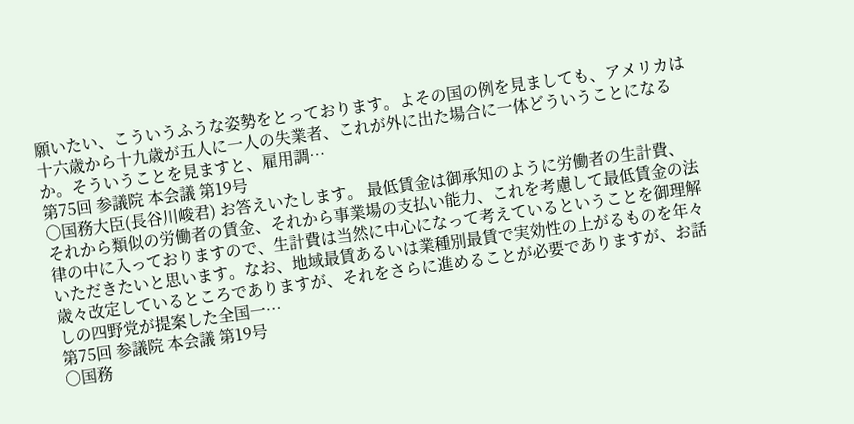願いたい、こういうふうな姿勢をとっております。よその国の例を見ましても、アメリカは十六歳から十九歳が五人に一人の失業者、これが外に出た場合に一体どういうことになるか。そういうことを見ますと、雇用調…
第75回 参議院 本会議 第19号
○国務大臣(長谷川峻君) お答えいたします。 最低賃金は御承知のように労働者の生計費、それから類似の労働者の賃金、それから事業場の支払い能力、これを考慮して最低賃金の法律の中に入っておりますので、生計費は当然に中心になって考えているということを御理解いただきたいと思います。なお、地域最賃あるいは業種別最賃で実効性の上がるものを年々歳々改定しているところでありますが、それをさらに進めることが必要でありますが、お話しの四野党が提案した全国一…
第75回 参議院 本会議 第19号
○国務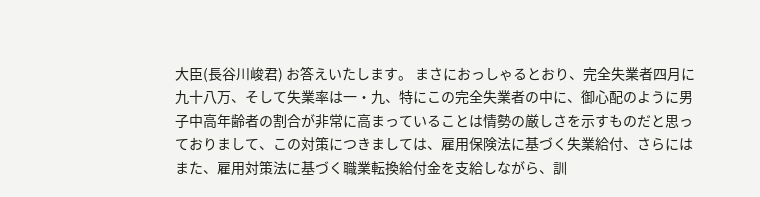大臣(長谷川峻君) お答えいたします。 まさにおっしゃるとおり、完全失業者四月に九十八万、そして失業率は一・九、特にこの完全失業者の中に、御心配のように男子中高年齢者の割合が非常に高まっていることは情勢の厳しさを示すものだと思っておりまして、この対策につきましては、雇用保険法に基づく失業給付、さらにはまた、雇用対策法に基づく職業転換給付金を支給しながら、訓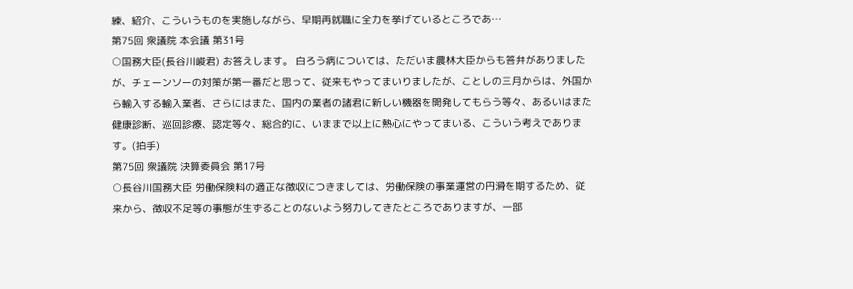練、紹介、こういうものを実施しながら、早期再就職に全力を挙げているところであ…
第75回 衆議院 本会議 第31号
○国務大臣(長谷川峻君) お答えします。 白ろう病については、ただいま農林大臣からも答弁がありましたが、チェーンソーの対策が第一番だと思って、従来もやってまいりましたが、ことしの三月からは、外国から輸入する輸入業者、さらにはまた、国内の業者の諸君に新しい機器を開発してもらう等々、あるいはまた健康診断、巡回診療、認定等々、総合的に、いままで以上に熱心にやってまいる、こういう考えであります。(拍手)
第75回 衆議院 決算委員会 第17号
○長谷川国務大臣 労働保険料の適正な徴収につきましては、労働保険の事業運営の円滑を期するため、従来から、徴収不足等の事態が生ずることのないよう努力してきたところでありますが、一部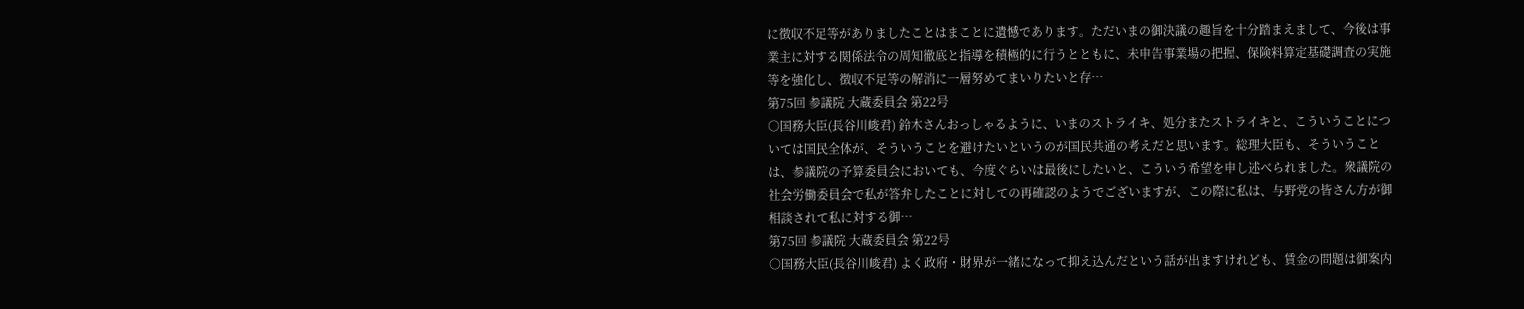に徴収不足等がありましたことはまことに遺憾であります。ただいまの御決議の趣旨を十分踏まえまして、今後は事業主に対する関係法令の周知徹底と指導を積極的に行うとともに、未申告事業場の把握、保険料算定基礎調査の実施等を強化し、徴収不足等の解消に一層努めてまいりたいと存…
第75回 参議院 大蔵委員会 第22号
○国務大臣(長谷川峻君) 鈴木さんおっしゃるように、いまのストライキ、処分またストライキと、こういうことについては国民全体が、そういうことを避けたいというのが国民共通の考えだと思います。総理大臣も、そういうことは、参議院の予算委員会においても、今度ぐらいは最後にしたいと、こういう希望を申し述べられました。衆議院の社会労働委員会で私が答弁したことに対しての再確認のようでございますが、この際に私は、与野党の皆さん方が御相談されて私に対する御…
第75回 参議院 大蔵委員会 第22号
○国務大臣(長谷川峻君) よく政府・財界が一緒になって抑え込んだという話が出ますけれども、賃金の問題は御案内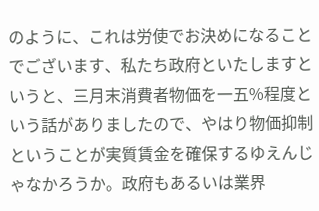のように、これは労使でお決めになることでございます、私たち政府といたしますというと、三月末消費者物価を一五%程度という話がありましたので、やはり物価抑制ということが実質賃金を確保するゆえんじゃなかろうか。政府もあるいは業界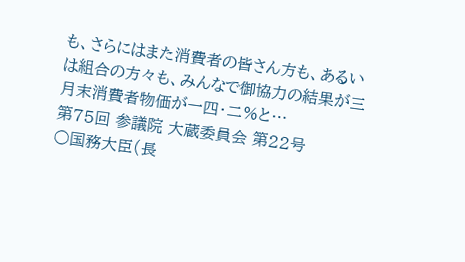も、さらにはまた消費者の皆さん方も、あるいは組合の方々も、みんなで御協力の結果が三月末消費者物価が一四・二%と…
第75回 参議院 大蔵委員会 第22号
○国務大臣(長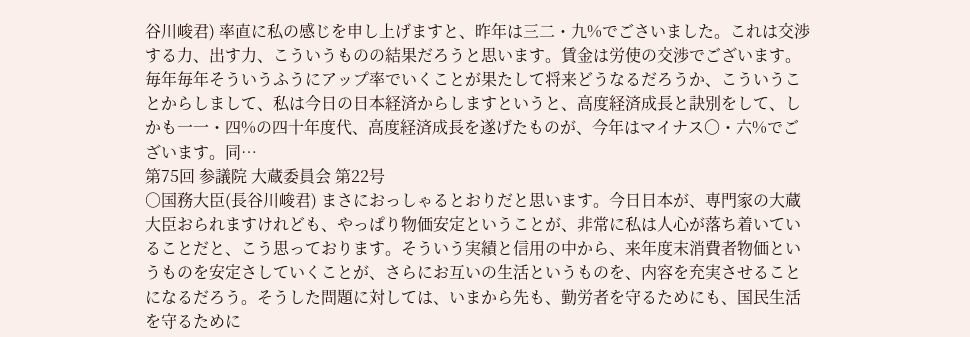谷川峻君) 率直に私の感じを申し上げますと、昨年は三二・九%でごさいました。これは交渉する力、出す力、こういうものの結果だろうと思います。賃金は労使の交渉でございます。毎年毎年そういうふうにアップ率でいくことが果たして将来どうなるだろうか、こういうことからしまして、私は今日の日本経済からしますというと、高度経済成長と訣別をして、しかも一一・四%の四十年度代、高度経済成長を遂げたものが、今年はマイナス〇・六%でございます。同…
第75回 参議院 大蔵委員会 第22号
○国務大臣(長谷川峻君) まさにおっしゃるとおりだと思います。今日日本が、専門家の大蔵大臣おられますけれども、やっぱり物価安定ということが、非常に私は人心が落ち着いていることだと、こう思っております。そういう実績と信用の中から、来年度末消費者物価というものを安定さしていくことが、さらにお互いの生活というものを、内容を充実させることになるだろう。そうした問題に対しては、いまから先も、勤労者を守るためにも、国民生活を守るために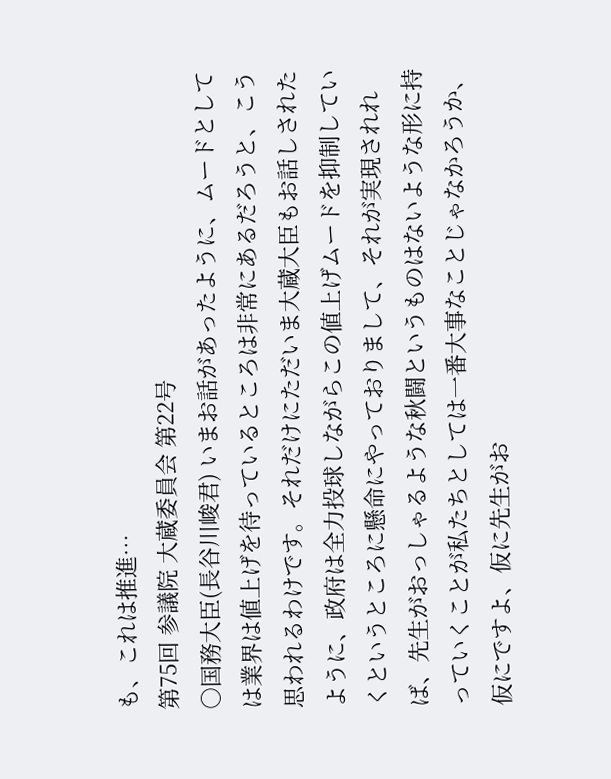も、これは推進…
第75回 参議院 大蔵委員会 第22号
○国務大臣(長谷川峻君) いまお話があったように、ムードとしては業界は値上げを待っているところは非常にあるだろうと、こう思われるわけです。それだけにただいま大蔵大臣もお話しされたように、政府は全力投球しながらこの値上げムードを抑制していくというところに懸命にやっておりまして、それが実現されれば、先生がおっしゃるような秋闘というものはないような形に持っていくことが私たちとしては一番大事なことじゃなかろうか、仮にですよ、仮に先生がお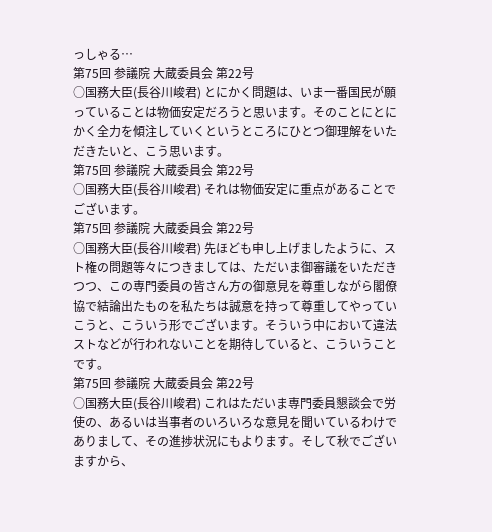っしゃる…
第75回 参議院 大蔵委員会 第22号
○国務大臣(長谷川峻君) とにかく問題は、いま一番国民が願っていることは物価安定だろうと思います。そのことにとにかく全力を傾注していくというところにひとつ御理解をいただきたいと、こう思います。
第75回 参議院 大蔵委員会 第22号
○国務大臣(長谷川峻君) それは物価安定に重点があることでございます。
第75回 参議院 大蔵委員会 第22号
○国務大臣(長谷川峻君) 先ほども申し上げましたように、スト権の問題等々につきましては、ただいま御審議をいただきつつ、この専門委員の皆さん方の御意見を尊重しながら閣僚協で結論出たものを私たちは誠意を持って尊重してやっていこうと、こういう形でございます。そういう中において違法ストなどが行われないことを期待していると、こういうことです。
第75回 参議院 大蔵委員会 第22号
○国務大臣(長谷川峻君) これはただいま専門委員懇談会で労使の、あるいは当事者のいろいろな意見を聞いているわけでありまして、その進捗状況にもよります。そして秋でございますから、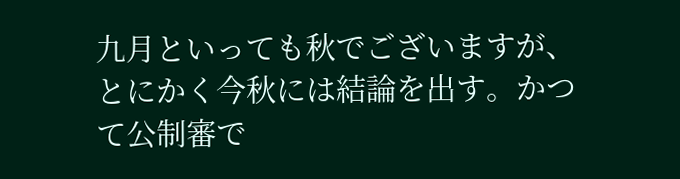九月といっても秋でございますが、とにかく今秋には結論を出す。かつて公制審で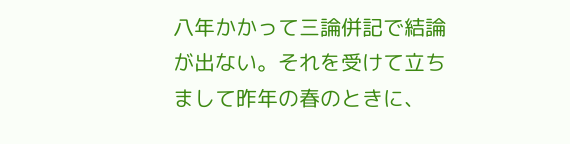八年かかって三論併記で結論が出ない。それを受けて立ちまして昨年の春のときに、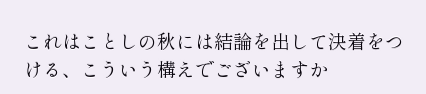これはことしの秋には結論を出して決着をつける、こういう構えでございますか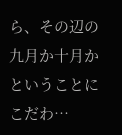ら、その辺の九月か十月かということにこだわ…